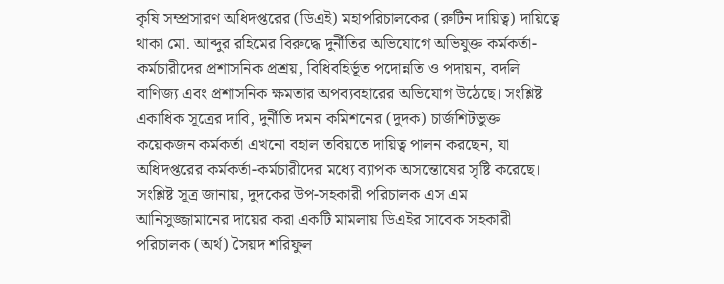কৃষি সম্প্রসারণ অধিদপ্তরের (ডিএই) মহাপরিচালকের (রুটিন দায়িত্ব) দায়িত্বে থাকা মো. আব্দুর রহিমের বিরুদ্ধে দুর্নীতির অভিযোগে অভিযুক্ত কর্মকর্তা-কর্মচারীদের প্রশাসনিক প্রশ্রয়, বিধিবহির্ভূত পদোন্নতি ও পদায়ন, বদলি বাণিজ্য এবং প্রশাসনিক ক্ষমতার অপব্যবহারের অভিযোগ উঠেছে। সংশ্লিষ্ট একাধিক সূত্রের দাবি, দুর্নীতি দমন কমিশনের (দুদক) চার্জশিটভুক্ত কয়েকজন কর্মকর্তা এখনো বহাল তবিয়তে দায়িত্ব পালন করছেন, যা অধিদপ্তরের কর্মকর্তা-কর্মচারীদের মধ্যে ব্যাপক অসন্তোষের সৃষ্টি করেছে।
সংশ্লিষ্ট সূত্র জানায়, দুদকের উপ-সহকারী পরিচালক এস এম আনিসুজ্জামানের দায়ের করা একটি মামলায় ডিএইর সাবেক সহকারী পরিচালক (অর্থ) সৈয়দ শরিফুল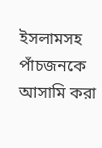ইসলামসহ পাঁচজনকে আসামি করা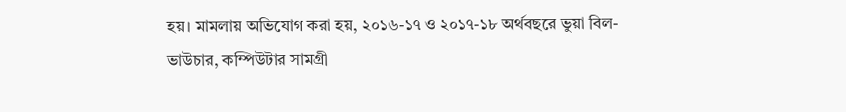হয়। মামলায় অভিযোগ করা হয়, ২০১৬-১৭ ও ২০১৭-১৮ অর্থবছরে ভুয়া বিল-ভাউচার, কম্পিউটার সামগ্রী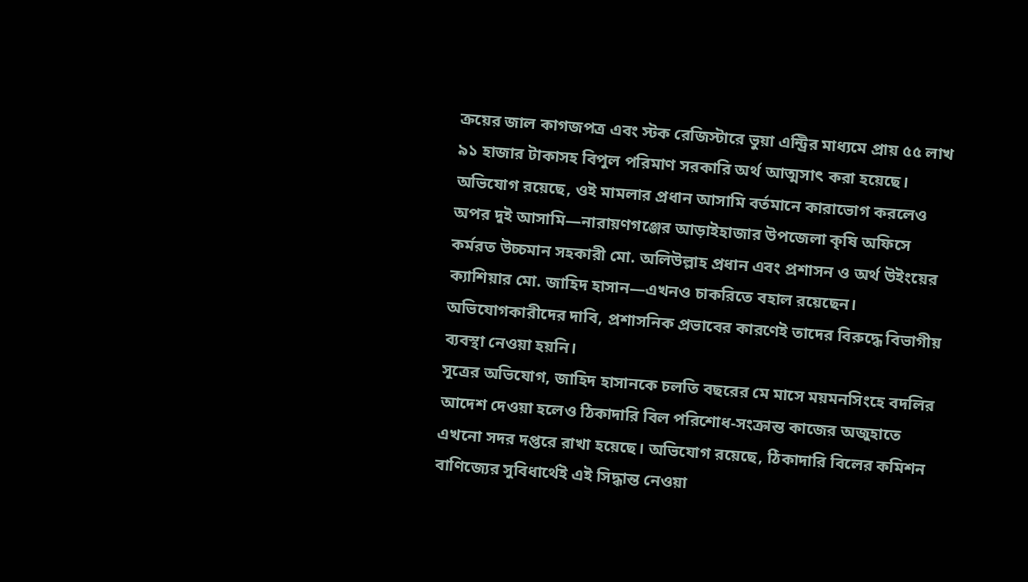ক্রয়ের জাল কাগজপত্র এবং স্টক রেজিস্টারে ভুয়া এন্ট্রির মাধ্যমে প্রায় ৫৫ লাখ ৯১ হাজার টাকাসহ বিপুল পরিমাণ সরকারি অর্থ আত্মসাৎ করা হয়েছে।
অভিযোগ রয়েছে, ওই মামলার প্রধান আসামি বর্তমানে কারাভোগ করলেও অপর দুই আসামি—নারায়ণগঞ্জের আড়াইহাজার উপজেলা কৃষি অফিসে কর্মরত উচ্চমান সহকারী মো. অলিউল্লাহ প্রধান এবং প্রশাসন ও অর্থ উইংয়ের ক্যাশিয়ার মো. জাহিদ হাসান—এখনও চাকরিতে বহাল রয়েছেন। অভিযোগকারীদের দাবি, প্রশাসনিক প্রভাবের কারণেই তাদের বিরুদ্ধে বিভাগীয় ব্যবস্থা নেওয়া হয়নি।
সূত্রের অভিযোগ, জাহিদ হাসানকে চলতি বছরের মে মাসে ময়মনসিংহে বদলির আদেশ দেওয়া হলেও ঠিকাদারি বিল পরিশোধ-সংক্রান্ত কাজের অজুহাতে এখনো সদর দপ্তরে রাখা হয়েছে। অভিযোগ রয়েছে, ঠিকাদারি বিলের কমিশন বাণিজ্যের সুবিধার্থেই এই সিদ্ধান্ত নেওয়া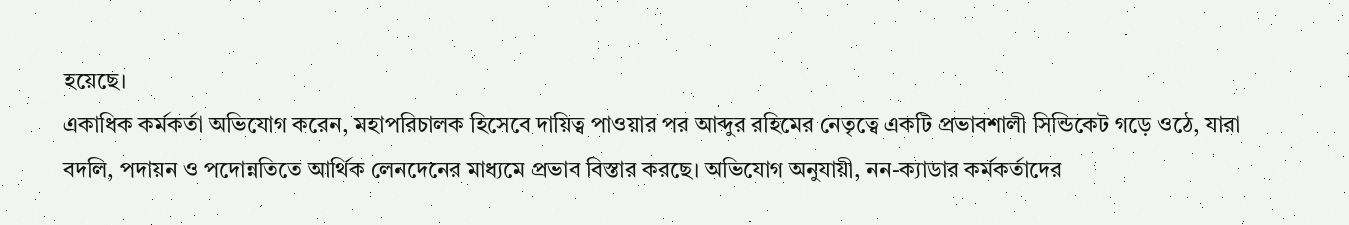হয়েছে।
একাধিক কর্মকর্তা অভিযোগ করেন, মহাপরিচালক হিসেবে দায়িত্ব পাওয়ার পর আব্দুর রহিমের নেতৃত্বে একটি প্রভাবশালী সিন্ডিকেট গড়ে ওঠে, যারা বদলি, পদায়ন ও পদোন্নতিতে আর্থিক লেনদেনের মাধ্যমে প্রভাব বিস্তার করছে। অভিযোগ অনুযায়ী, নন-ক্যাডার কর্মকর্তাদের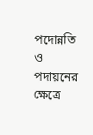পদোন্নতি ও পদায়নের ক্ষেত্রে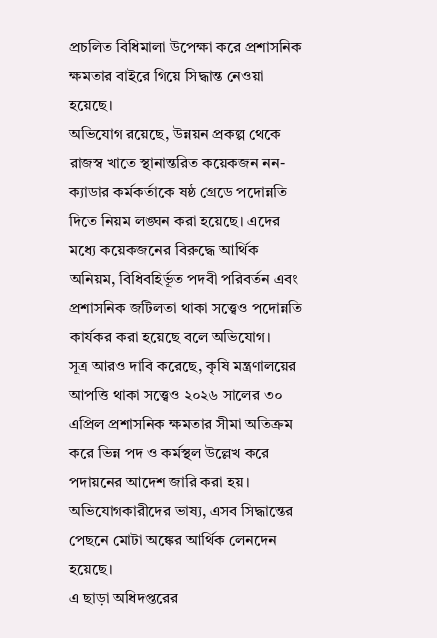প্রচলিত বিধিমালা উপেক্ষা করে প্রশাসনিক ক্ষমতার বাইরে গিয়ে সিদ্ধান্ত নেওয়া হয়েছে।
অভিযোগ রয়েছে, উন্নয়ন প্রকল্প থেকে রাজস্ব খাতে স্থানান্তরিত কয়েকজন নন-ক্যাডার কর্মকর্তাকে ষষ্ঠ গ্রেডে পদোন্নতি দিতে নিয়ম লঙ্ঘন করা হয়েছে। এদের মধ্যে কয়েকজনের বিরুদ্ধে আর্থিক অনিয়ম, বিধিবহির্ভূত পদবী পরিবর্তন এবং প্রশাসনিক জটিলতা থাকা সত্ত্বেও পদোন্নতি কার্যকর করা হয়েছে বলে অভিযোগ।
সূত্র আরও দাবি করেছে, কৃষি মন্ত্রণালয়ের আপত্তি থাকা সত্ত্বেও ২০২৬ সালের ৩০ এপ্রিল প্রশাসনিক ক্ষমতার সীমা অতিক্রম করে ভিন্ন পদ ও কর্মস্থল উল্লেখ করে পদায়নের আদেশ জারি করা হয়। অভিযোগকারীদের ভাষ্য, এসব সিদ্ধান্তের পেছনে মোটা অঙ্কের আর্থিক লেনদেন হয়েছে।
এ ছাড়া অধিদপ্তরের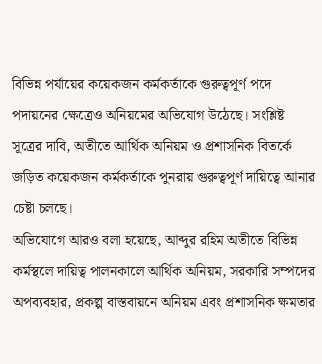বিভিন্ন পর্যায়ের কয়েকজন কর্মকর্তাকে গুরুত্বপূর্ণ পদে পদায়নের ক্ষেত্রেও অনিয়মের অভিযোগ উঠেছে। সংশ্লিষ্ট সূত্রের দাবি, অতীতে আর্থিক অনিয়ম ও প্রশাসনিক বিতর্কে জড়িত কয়েকজন কর্মকর্তাকে পুনরায় গুরুত্বপূর্ণ দায়িত্বে আনার চেষ্টা চলছে।
অভিযোগে আরও বলা হয়েছে, আব্দুর রহিম অতীতে বিভিন্ন কর্মস্থলে দায়িত্ব পালনকালে আর্থিক অনিয়ম, সরকারি সম্পদের অপব্যবহার, প্রকল্প বাস্তবায়নে অনিয়ম এবং প্রশাসনিক ক্ষমতার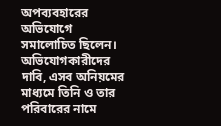অপব্যবহারের অভিযোগে সমালোচিত ছিলেন। অভিযোগকারীদের দাবি, এসব অনিয়মের মাধ্যমে তিনি ও তার পরিবারের নামে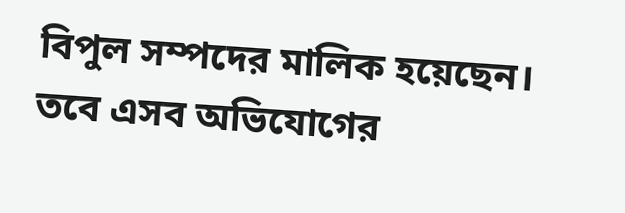বিপুল সম্পদের মালিক হয়েছেন। তবে এসব অভিযোগের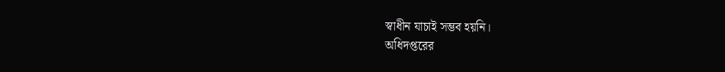স্বাধীন যাচাই সম্ভব হয়নি।
অধিদপ্তরের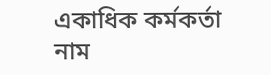একাধিক কর্মকর্তা নাম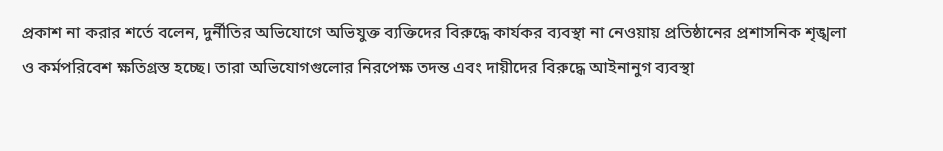প্রকাশ না করার শর্তে বলেন, দুর্নীতির অভিযোগে অভিযুক্ত ব্যক্তিদের বিরুদ্ধে কার্যকর ব্যবস্থা না নেওয়ায় প্রতিষ্ঠানের প্রশাসনিক শৃঙ্খলা ও কর্মপরিবেশ ক্ষতিগ্রস্ত হচ্ছে। তারা অভিযোগগুলোর নিরপেক্ষ তদন্ত এবং দায়ীদের বিরুদ্ধে আইনানুগ ব্যবস্থা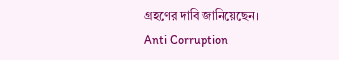গ্রহণের দাবি জানিয়েছেন।
Anti Corruption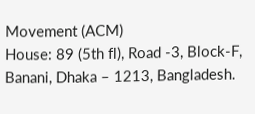Movement (ACM)
House: 89 (5th fl), Road -3, Block-F, Banani, Dhaka – 1213, Bangladesh.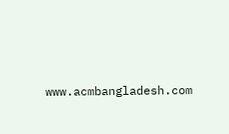www.acmbangladesh.com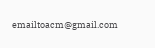emailtoacm@gmail.com